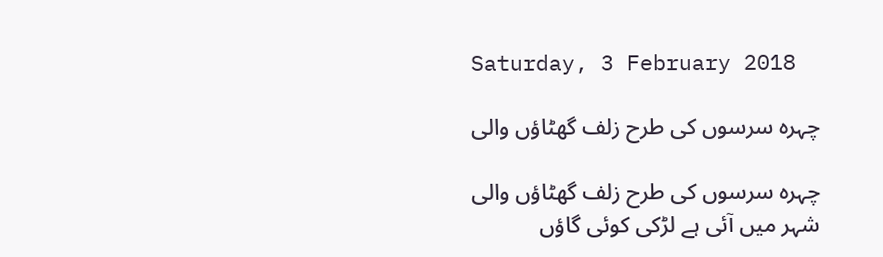Saturday, 3 February 2018

چہرہ سرسوں کی طرح زلف گھٹاؤں والی

چہرہ سرسوں کی طرح زلف گھٹاؤں والی
شہر میں آئی ہے لڑکی کوئی گاؤں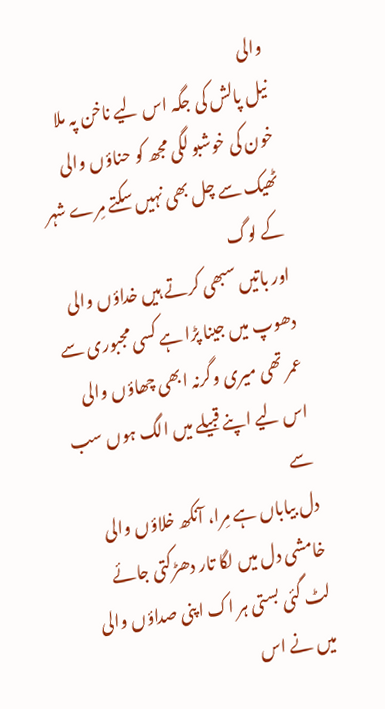والی
نیل پالش کی جگہ اس لیے ناخن پہ ملا
خون کی خوشبو لگی مجھ کو حناؤں والی
ٹھیک سے چل بھی نہیں سکتے مِرے شہر کے لوگ
اور باتیں سبھی کرتے ہیں خداؤں والی
دھوپ میں جینا پڑا ہے کسی مجبوری سے
عمر تھی میری وگرنہ ابھی چھاؤں والی
اس لیے اپنے قبیلے میں الگ ہوں سب سے
دل بیاباں ہے مِرا، آنکھ خلاؤں والی
خامشی دل میں لگا تار دھڑکتی جائے
لٹ گئی بستی ہر اک اپنی صداؤں والی
میں نے اس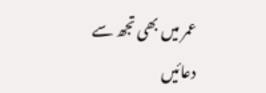عمر میں بھی تجھ سے دعائیں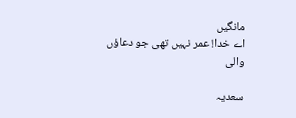مانگیں
اے خدا! عمر نہیں تھی جو دعاؤں والی

سعدیہ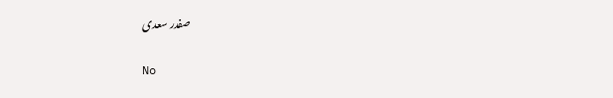صفدر سعدی

No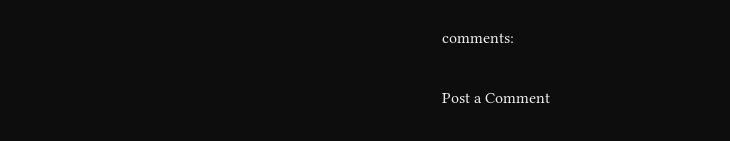comments:

Post a Comment